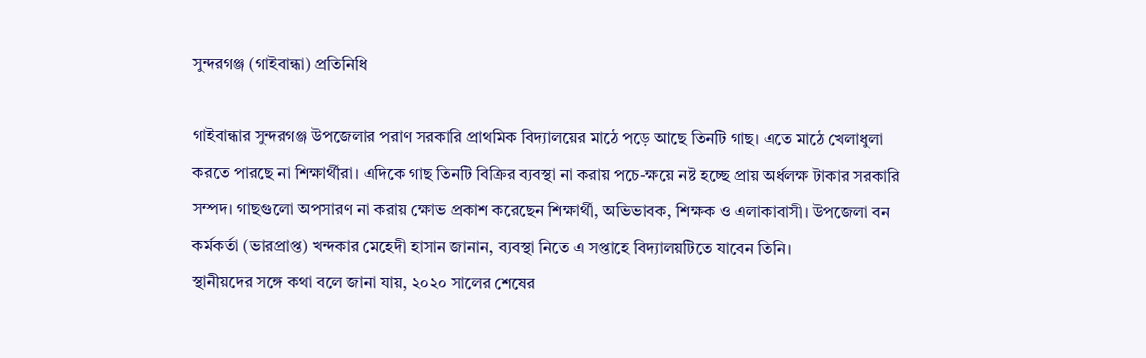সুন্দরগঞ্জ (গাইবান্ধা) প্রতিনিধি

গাইবান্ধার সুন্দরগঞ্জ উপজেলার পরাণ সরকারি প্রাথমিক বিদ্যালয়ের মাঠে পড়ে আছে তিনটি গাছ। এতে মাঠে খেলাধুলা করতে পারছে না শিক্ষার্থীরা। এদিকে গাছ তিনটি বিক্রির ব্যবস্থা না করায় পচে-ক্ষয়ে নষ্ট হচ্ছে প্রায় অর্ধলক্ষ টাকার সরকারি সম্পদ। গাছগুলো অপসারণ না করায় ক্ষোভ প্রকাশ করেছেন শিক্ষার্থী, অভিভাবক, শিক্ষক ও এলাকাবাসী। উপজেলা বন কর্মকর্তা (ভারপ্রাপ্ত) খন্দকার মেহেদী হাসান জানান, ব্যবস্থা নিতে এ সপ্তাহে বিদ্যালয়টিতে যাবেন তিনি।
স্থানীয়দের সঙ্গে কথা বলে জানা যায়, ২০২০ সালের শেষের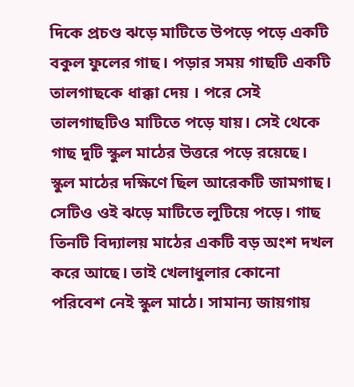দিকে প্রচণ্ড ঝড়ে মাটিতে উপড়ে পড়ে একটি বকুল ফুলের গাছ। পড়ার সময় গাছটি একটি তালগাছকে ধাক্কা দেয় । পরে সেই তালগাছটিও মাটিতে পড়ে যায়। সেই থেকে গাছ দুটি স্কুল মাঠের উত্তরে পড়ে রয়েছে। স্কুল মাঠের দক্ষিণে ছিল আরেকটি জামগাছ। সেটিও ওই ঝড়ে মাটিতে লুটিয়ে পড়ে। গাছ তিনটি বিদ্যালয় মাঠের একটি বড় অংশ দখল করে আছে। তাই খেলাধুলার কোনো পরিবেশ নেই স্কুল মাঠে। সামান্য জায়গায়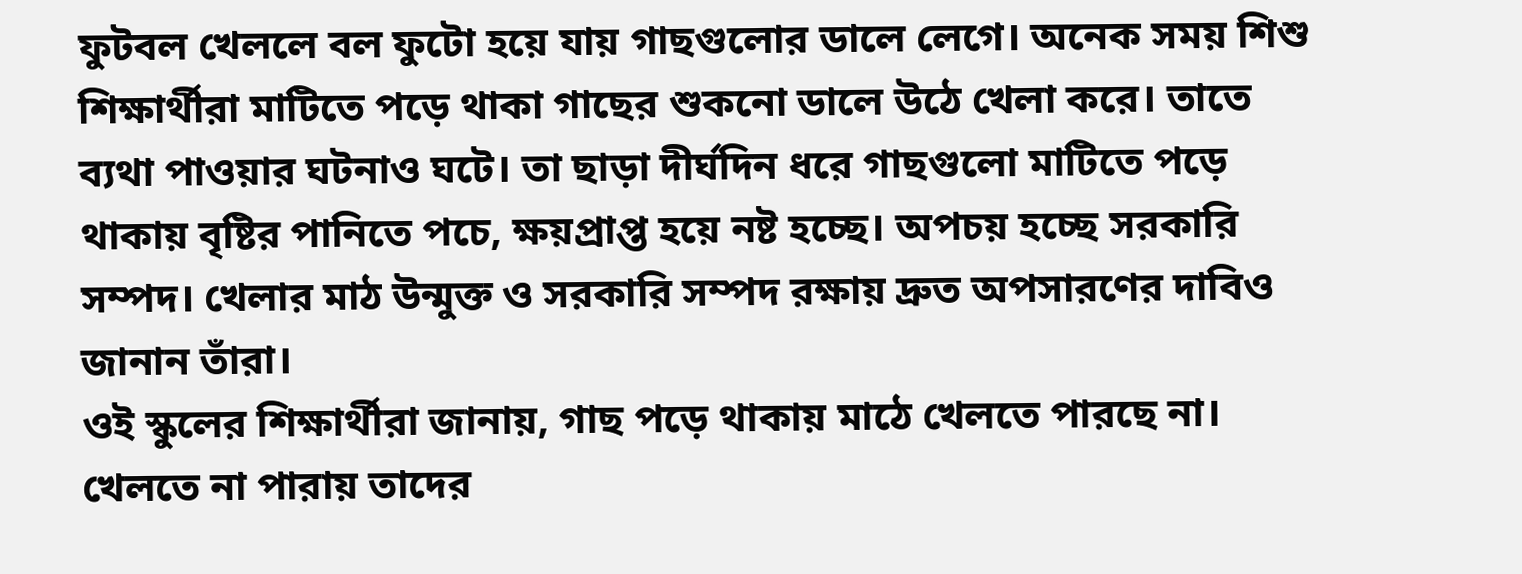ফুটবল খেললে বল ফুটো হয়ে যায় গাছগুলোর ডালে লেগে। অনেক সময় শিশু শিক্ষার্থীরা মাটিতে পড়ে থাকা গাছের শুকনো ডালে উঠে খেলা করে। তাতে ব্যথা পাওয়ার ঘটনাও ঘটে। তা ছাড়া দীর্ঘদিন ধরে গাছগুলো মাটিতে পড়ে থাকায় বৃষ্টির পানিতে পচে, ক্ষয়প্রাপ্ত হয়ে নষ্ট হচ্ছে। অপচয় হচ্ছে সরকারি সম্পদ। খেলার মাঠ উন্মুক্ত ও সরকারি সম্পদ রক্ষায় দ্রুত অপসারণের দাবিও জানান তাঁরা।
ওই স্কুলের শিক্ষার্থীরা জানায়, গাছ পড়ে থাকায় মাঠে খেলতে পারছে না। খেলতে না পারায় তাদের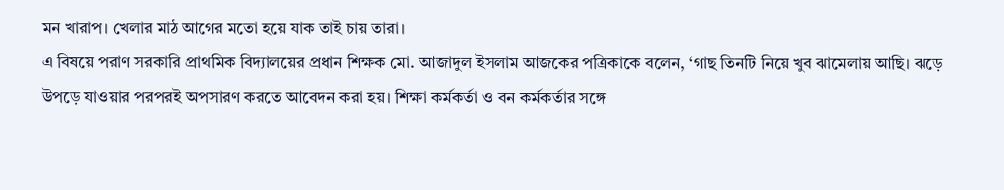মন খারাপ। খেলার মাঠ আগের মতো হয়ে যাক তাই চায় তারা।
এ বিষয়ে পরাণ সরকারি প্রাথমিক বিদ্যালয়ের প্রধান শিক্ষক মো. আজাদুল ইসলাম আজকের পত্রিকাকে বলেন, ‘গাছ তিনটি নিয়ে খুব ঝামেলায় আছি। ঝড়ে উপড়ে যাওয়ার পরপরই অপসারণ করতে আবেদন করা হয়। শিক্ষা কর্মকর্তা ও বন কর্মকর্তার সঙ্গে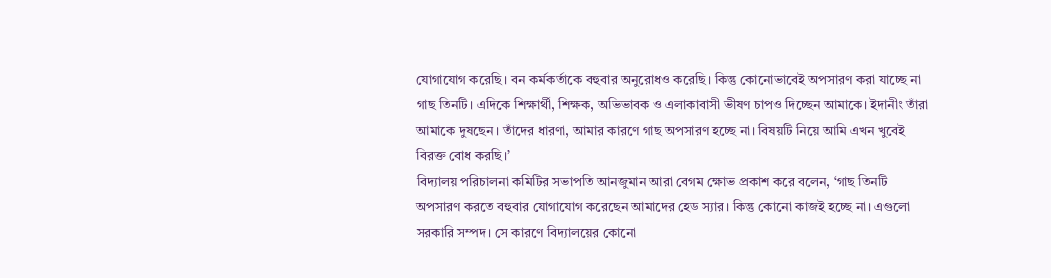যোগাযোগ করেছি। বন কর্মকর্তাকে বহুবার অনুরোধও করেছি। কিন্তু কোনোভাবেই অপসারণ করা যাচ্ছে না গাছ তিনটি। এদিকে শিক্ষার্থী, শিক্ষক, অভিভাবক ও এলাকাবাসী ভীষণ চাপও দিচ্ছেন আমাকে। ইদানীং তাঁরা আমাকে দুষছেন। তাঁদের ধারণা, আমার কারণে গাছ অপসারণ হচ্ছে না। বিষয়টি নিয়ে আমি এখন খুবেই বিরক্ত বোধ করছি।’
বিদ্যালয় পরিচালনা কমিটির সভাপতি আনজুমান আরা বেগম ক্ষোভ প্রকাশ করে বলেন, ‘গাছ তিনটি অপসারণ করতে বহুবার যোগাযোগ করেছেন আমাদের হেড স্যার। কিন্তু কোনো কাজই হচ্ছে না। এগুলো সরকারি সম্পদ। সে কারণে বিদ্যালয়ের কোনো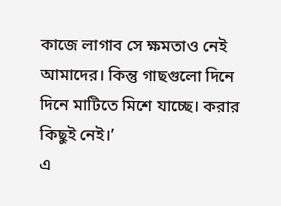কাজে লাগাব সে ক্ষমতাও নেই আমাদের। কিন্তু গাছগুলো দিনে দিনে মাটিতে মিশে যাচ্ছে। করার কিছুই নেই।’
এ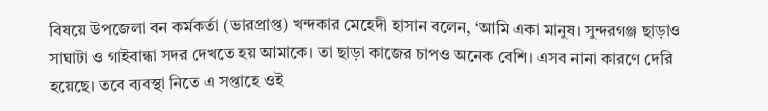বিষয়ে উপজেলা বন কর্মকর্তা (ভারপ্রাপ্ত) খন্দকার মেহেদী হাসান বলেন, ‘আমি একা মানুষ। সুন্দরগঞ্জ ছাড়াও সাঘাটা ও গাইবান্ধা সদর দেখতে হয় আমাকে। তা ছাড়া কাজের চাপও অনেক বেশি। এসব নানা কারণে দেরি হয়েছে। তবে ব্যবস্থা নিতে এ সপ্তাহে ওই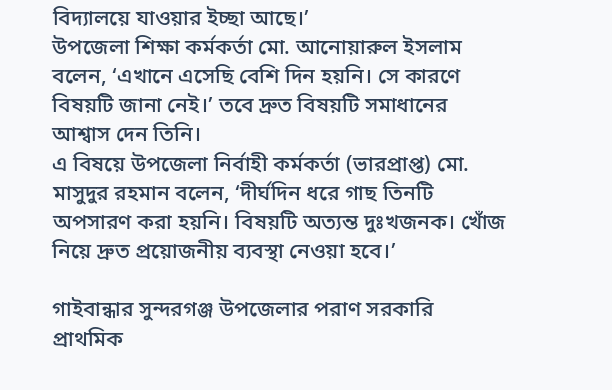বিদ্যালয়ে যাওয়ার ইচ্ছা আছে।’
উপজেলা শিক্ষা কর্মকর্তা মো. আনোয়ারুল ইসলাম বলেন, ‘এখানে এসেছি বেশি দিন হয়নি। সে কারণে বিষয়টি জানা নেই।’ তবে দ্রুত বিষয়টি সমাধানের আশ্বাস দেন তিনি।
এ বিষয়ে উপজেলা নির্বাহী কর্মকর্তা (ভারপ্রাপ্ত) মো. মাসুদুর রহমান বলেন, ‘দীর্ঘদিন ধরে গাছ তিনটি অপসারণ করা হয়নি। বিষয়টি অত্যন্ত দুঃখজনক। খোঁজ নিয়ে দ্রুত প্রয়োজনীয় ব্যবস্থা নেওয়া হবে।’

গাইবান্ধার সুন্দরগঞ্জ উপজেলার পরাণ সরকারি প্রাথমিক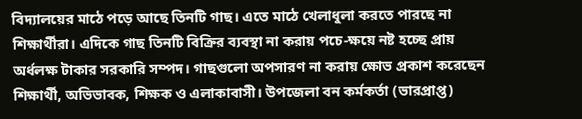বিদ্যালয়ের মাঠে পড়ে আছে তিনটি গাছ। এতে মাঠে খেলাধুলা করতে পারছে না শিক্ষার্থীরা। এদিকে গাছ তিনটি বিক্রির ব্যবস্থা না করায় পচে-ক্ষয়ে নষ্ট হচ্ছে প্রায় অর্ধলক্ষ টাকার সরকারি সম্পদ। গাছগুলো অপসারণ না করায় ক্ষোভ প্রকাশ করেছেন শিক্ষার্থী, অভিভাবক, শিক্ষক ও এলাকাবাসী। উপজেলা বন কর্মকর্তা (ভারপ্রাপ্ত)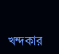খন্দকার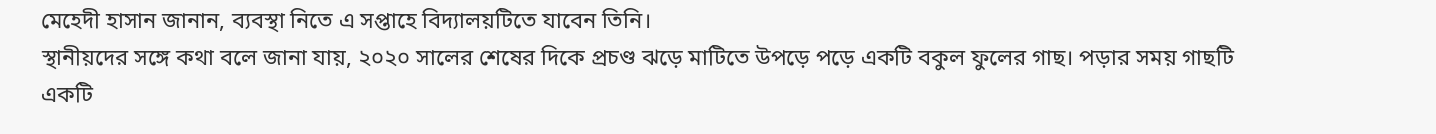মেহেদী হাসান জানান, ব্যবস্থা নিতে এ সপ্তাহে বিদ্যালয়টিতে যাবেন তিনি।
স্থানীয়দের সঙ্গে কথা বলে জানা যায়, ২০২০ সালের শেষের দিকে প্রচণ্ড ঝড়ে মাটিতে উপড়ে পড়ে একটি বকুল ফুলের গাছ। পড়ার সময় গাছটি একটি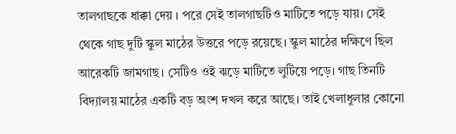তালগাছকে ধাক্কা দেয় । পরে সেই তালগাছটিও মাটিতে পড়ে যায়। সেই থেকে গাছ দুটি স্কুল মাঠের উত্তরে পড়ে রয়েছে। স্কুল মাঠের দক্ষিণে ছিল আরেকটি জামগাছ। সেটিও ওই ঝড়ে মাটিতে লুটিয়ে পড়ে। গাছ তিনটি বিদ্যালয় মাঠের একটি বড় অংশ দখল করে আছে। তাই খেলাধুলার কোনো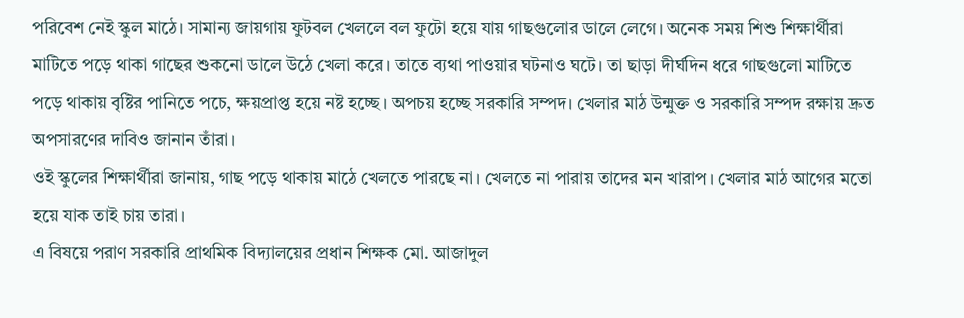পরিবেশ নেই স্কুল মাঠে। সামান্য জায়গায় ফুটবল খেললে বল ফুটো হয়ে যায় গাছগুলোর ডালে লেগে। অনেক সময় শিশু শিক্ষার্থীরা মাটিতে পড়ে থাকা গাছের শুকনো ডালে উঠে খেলা করে। তাতে ব্যথা পাওয়ার ঘটনাও ঘটে। তা ছাড়া দীর্ঘদিন ধরে গাছগুলো মাটিতে পড়ে থাকায় বৃষ্টির পানিতে পচে, ক্ষয়প্রাপ্ত হয়ে নষ্ট হচ্ছে। অপচয় হচ্ছে সরকারি সম্পদ। খেলার মাঠ উন্মুক্ত ও সরকারি সম্পদ রক্ষায় দ্রুত অপসারণের দাবিও জানান তাঁরা।
ওই স্কুলের শিক্ষার্থীরা জানায়, গাছ পড়ে থাকায় মাঠে খেলতে পারছে না। খেলতে না পারায় তাদের মন খারাপ। খেলার মাঠ আগের মতো হয়ে যাক তাই চায় তারা।
এ বিষয়ে পরাণ সরকারি প্রাথমিক বিদ্যালয়ের প্রধান শিক্ষক মো. আজাদুল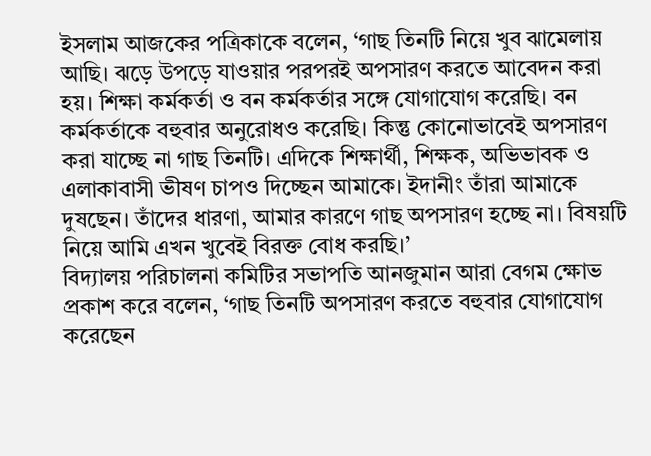ইসলাম আজকের পত্রিকাকে বলেন, ‘গাছ তিনটি নিয়ে খুব ঝামেলায় আছি। ঝড়ে উপড়ে যাওয়ার পরপরই অপসারণ করতে আবেদন করা হয়। শিক্ষা কর্মকর্তা ও বন কর্মকর্তার সঙ্গে যোগাযোগ করেছি। বন কর্মকর্তাকে বহুবার অনুরোধও করেছি। কিন্তু কোনোভাবেই অপসারণ করা যাচ্ছে না গাছ তিনটি। এদিকে শিক্ষার্থী, শিক্ষক, অভিভাবক ও এলাকাবাসী ভীষণ চাপও দিচ্ছেন আমাকে। ইদানীং তাঁরা আমাকে দুষছেন। তাঁদের ধারণা, আমার কারণে গাছ অপসারণ হচ্ছে না। বিষয়টি নিয়ে আমি এখন খুবেই বিরক্ত বোধ করছি।’
বিদ্যালয় পরিচালনা কমিটির সভাপতি আনজুমান আরা বেগম ক্ষোভ প্রকাশ করে বলেন, ‘গাছ তিনটি অপসারণ করতে বহুবার যোগাযোগ করেছেন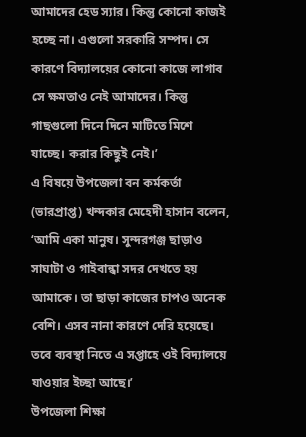আমাদের হেড স্যার। কিন্তু কোনো কাজই হচ্ছে না। এগুলো সরকারি সম্পদ। সে কারণে বিদ্যালয়ের কোনো কাজে লাগাব সে ক্ষমতাও নেই আমাদের। কিন্তু গাছগুলো দিনে দিনে মাটিতে মিশে যাচ্ছে। করার কিছুই নেই।’
এ বিষয়ে উপজেলা বন কর্মকর্তা (ভারপ্রাপ্ত) খন্দকার মেহেদী হাসান বলেন, ‘আমি একা মানুষ। সুন্দরগঞ্জ ছাড়াও সাঘাটা ও গাইবান্ধা সদর দেখতে হয় আমাকে। তা ছাড়া কাজের চাপও অনেক বেশি। এসব নানা কারণে দেরি হয়েছে। তবে ব্যবস্থা নিতে এ সপ্তাহে ওই বিদ্যালয়ে যাওয়ার ইচ্ছা আছে।’
উপজেলা শিক্ষা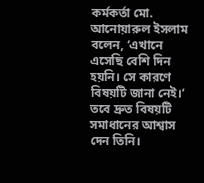কর্মকর্তা মো. আনোয়ারুল ইসলাম বলেন, ‘এখানে এসেছি বেশি দিন হয়নি। সে কারণে বিষয়টি জানা নেই।’ তবে দ্রুত বিষয়টি সমাধানের আশ্বাস দেন তিনি।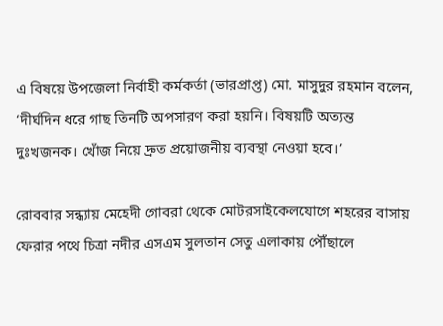এ বিষয়ে উপজেলা নির্বাহী কর্মকর্তা (ভারপ্রাপ্ত) মো. মাসুদুর রহমান বলেন, ‘দীর্ঘদিন ধরে গাছ তিনটি অপসারণ করা হয়নি। বিষয়টি অত্যন্ত দুঃখজনক। খোঁজ নিয়ে দ্রুত প্রয়োজনীয় ব্যবস্থা নেওয়া হবে।’

রোববার সন্ধ্যায় মেহেদী গোবরা থেকে মোটরসাইকেলযোগে শহরের বাসায় ফেরার পথে চিত্রা নদীর এসএম সুলতান সেতু এলাকায় পৌঁছালে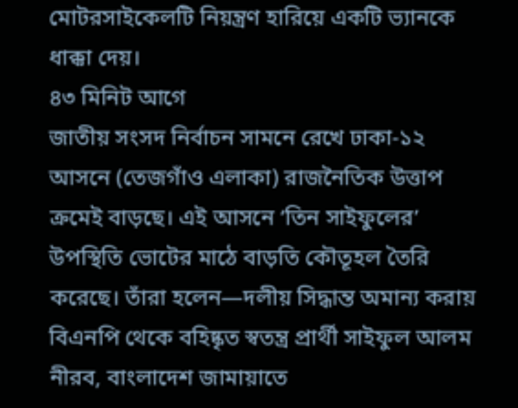মোটরসাইকেলটি নিয়ন্ত্রণ হারিয়ে একটি ভ্যানকে ধাক্কা দেয়।
৪৩ মিনিট আগে
জাতীয় সংসদ নির্বাচন সামনে রেখে ঢাকা-১২ আসনে (তেজগাঁও এলাকা) রাজনৈতিক উত্তাপ ক্রমেই বাড়ছে। এই আসনে ‘তিন সাইফুলের’ উপস্থিতি ভোটের মাঠে বাড়তি কৌতূহল তৈরি করেছে। তাঁরা হলেন—দলীয় সিদ্ধান্ত অমান্য করায় বিএনপি থেকে বহিষ্কৃত স্বতন্ত্র প্রার্থী সাইফুল আলম নীরব, বাংলাদেশ জামায়াতে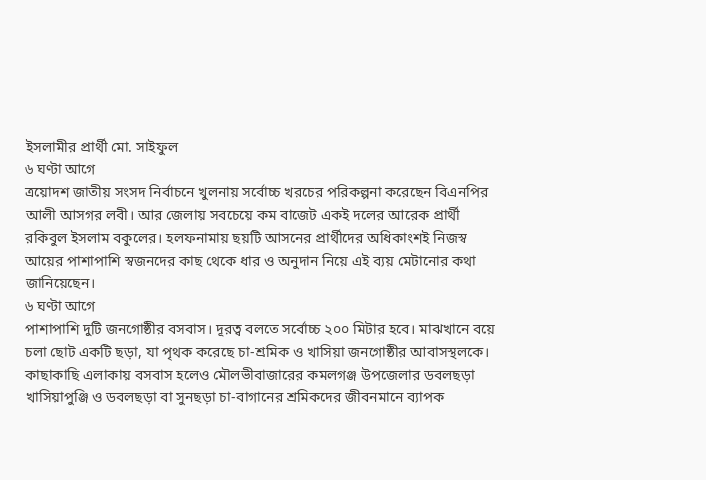ইসলামীর প্রার্থী মো. সাইফুল
৬ ঘণ্টা আগে
ত্রয়োদশ জাতীয় সংসদ নির্বাচনে খুলনায় সর্বোচ্চ খরচের পরিকল্পনা করেছেন বিএনপির আলী আসগর লবী। আর জেলায় সবচেয়ে কম বাজেট একই দলের আরেক প্রার্থী রকিবুল ইসলাম বকুলের। হলফনামায় ছয়টি আসনের প্রার্থীদের অধিকাংশই নিজস্ব আয়ের পাশাপাশি স্বজনদের কাছ থেকে ধার ও অনুদান নিয়ে এই ব্যয় মেটানোর কথা জানিয়েছেন।
৬ ঘণ্টা আগে
পাশাপাশি দুটি জনগোষ্ঠীর বসবাস। দূরত্ব বলতে সর্বোচ্চ ২০০ মিটার হবে। মাঝখানে বয়ে চলা ছোট একটি ছড়া, যা পৃথক করেছে চা-শ্রমিক ও খাসিয়া জনগোষ্ঠীর আবাসস্থলকে। কাছাকাছি এলাকায় বসবাস হলেও মৌলভীবাজারের কমলগঞ্জ উপজেলার ডবলছড়া খাসিয়াপুঞ্জি ও ডবলছড়া বা সুনছড়া চা-বাগানের শ্রমিকদের জীবনমানে ব্যাপক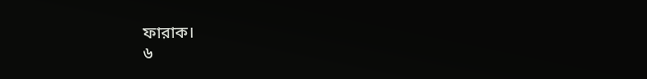ফারাক।
৬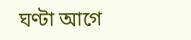ঘণ্টা আগে